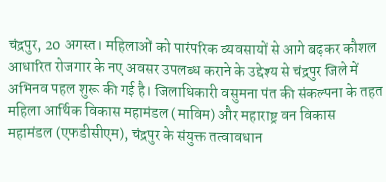चंद्रपुर, 20 अगस्त। महिलाओं को पारंपरिक व्यवसायों से आगे बढ़कर कौशल आधारित रोजगार के नए अवसर उपलब्ध कराने के उद्देश्य से चंद्रपुर जिले में अभिनव पहल शुरू की गई है। जिलाधिकारी वसुमना पंत की संकल्पना के तहत महिला आर्थिक विकास महामंडल (माविम) और महाराष्ट्र वन विकास महामंडल (एफडीसीएम), चंद्रपुर के संयुक्त तत्वावधान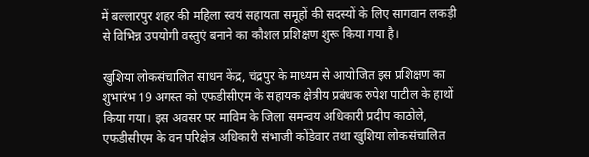में बल्लारपुर शहर की महिला स्वयं सहायता समूहों की सदस्यों के लिए सागवान लकड़ी से विभिन्न उपयोगी वस्तुएं बनाने का कौशल प्रशिक्षण शुरू किया गया है।

खुशिया लोकसंचालित साधन केंद्र, चंद्रपुर के माध्यम से आयोजित इस प्रशिक्षण का शुभारंभ 19 अगस्त को एफडीसीएम के सहायक क्षेत्रीय प्रबंधक रुपेश पाटील के हाथों किया गया। इस अवसर पर माविम के जिला समन्वय अधिकारी प्रदीप काठोले, एफडीसीएम के वन परिक्षेत्र अधिकारी संभाजी कोंडेवार तथा खुशिया लोकसंचालित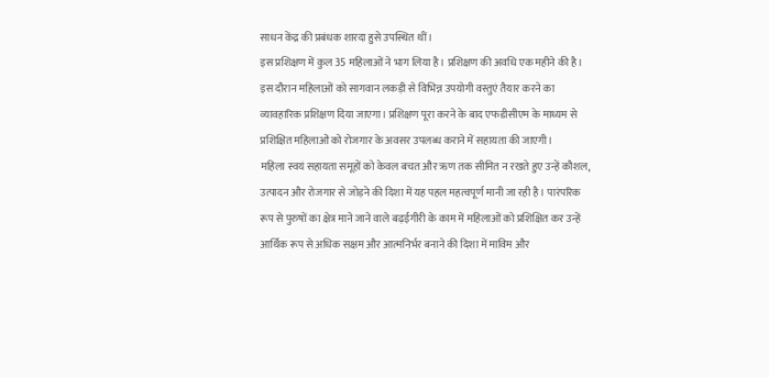साधन केंद्र की प्रबंधक शारदा हुसे उपस्थित थीं।
इस प्रशिक्षण में कुल 35 महिलाओं ने भाग लिया है। प्रशिक्षण की अवधि एक महीने की है। इस दौरान महिलाओं को सागवान लकड़ी से विभिन्न उपयोगी वस्तुएं तैयार करने का व्यावहारिक प्रशिक्षण दिया जाएगा। प्रशिक्षण पूरा करने के बाद एफडीसीएम के माध्यम से प्रशिक्षित महिलाओं को रोजगार के अवसर उपलब्ध कराने में सहायता की जाएगी।
महिला स्वयं सहायता समूहों को केवल बचत और ऋण तक सीमित न रखते हुए उन्हें कौशल, उत्पादन और रोजगार से जोड़ने की दिशा में यह पहल महत्वपूर्ण मानी जा रही है। पारंपरिक रूप से पुरुषों का क्षेत्र माने जाने वाले बढ़ईगीरी के काम में महिलाओं को प्रशिक्षित कर उन्हें आर्थिक रूप से अधिक सक्षम और आत्मनिर्भर बनाने की दिशा में माविम और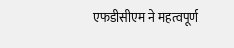एफडीसीएम ने महत्वपूर्ण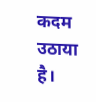कदम उठाया है।